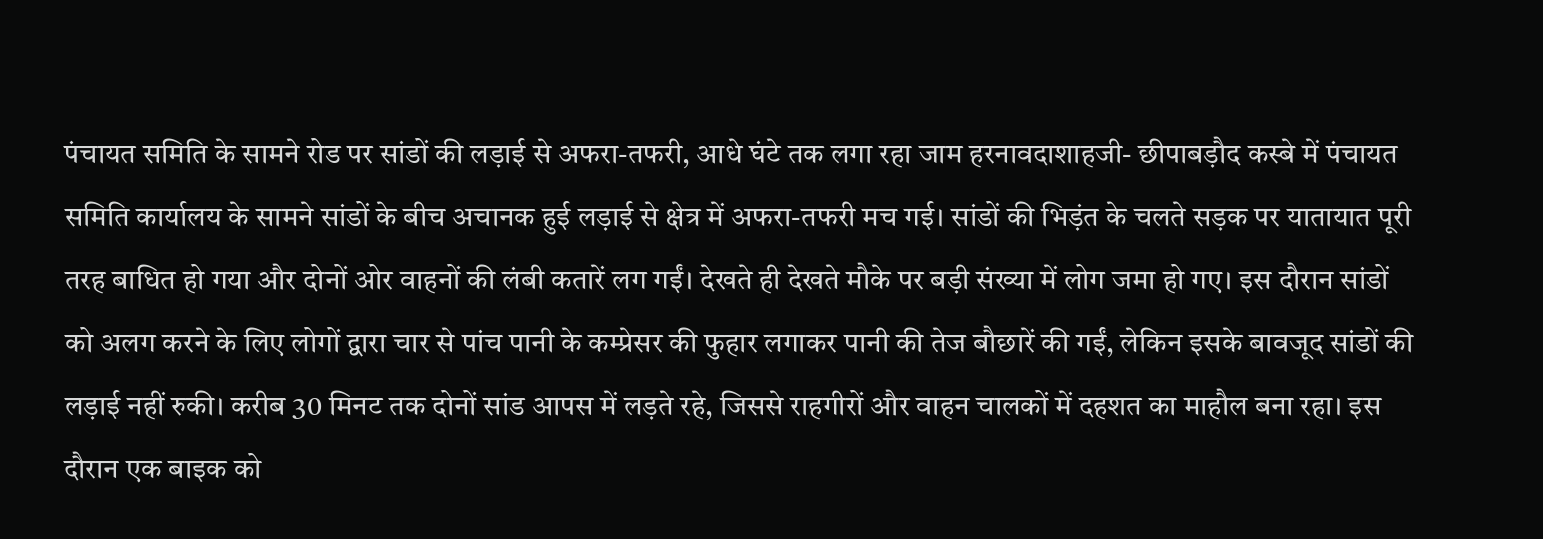पंचायत समिति के सामने रोड पर सांडों की लड़ाई से अफरा-तफरी, आधे घंटे तक लगा रहा जाम हरनावदाशाहजी- छीपाबड़ौद कस्बे में पंचायत समिति कार्यालय के सामने सांडों के बीच अचानक हुई लड़ाई से क्षेत्र में अफरा-तफरी मच गई। सांडों की भिड़ंत के चलते सड़क पर यातायात पूरी तरह बाधित हो गया और दोनों ओर वाहनों की लंबी कतारें लग गईं। देखते ही देखते मौके पर बड़ी संख्या में लोग जमा हो गए। इस दौरान सांडों को अलग करने के लिए लोगों द्वारा चार से पांच पानी के कम्प्रेसर की फुहार लगाकर पानी की तेज बौछारें की गईं, लेकिन इसके बावजूद सांडों की लड़ाई नहीं रुकी। करीब 30 मिनट तक दोनों सांड आपस में लड़ते रहे, जिससे राहगीरों और वाहन चालकों में दहशत का माहौल बना रहा। इस दौरान एक बाइक को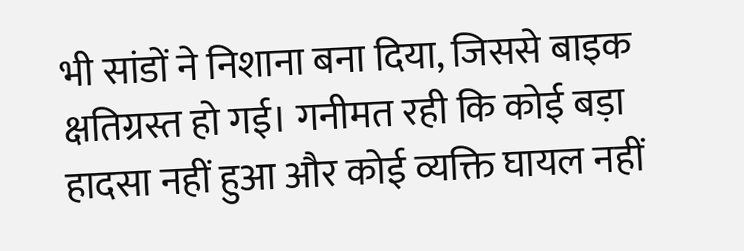भी सांडों ने निशाना बना दिया, जिससे बाइक क्षतिग्रस्त हो गई। गनीमत रही कि कोई बड़ा हादसा नहीं हुआ और कोई व्यक्ति घायल नहीं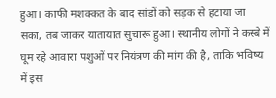हुआ। काफी मशक्कत के बाद सांडों को सड़क से हटाया जा सका, तब जाकर यातायात सुचारू हुआ। स्थानीय लोगों ने कस्बे में घूम रहे आवारा पशुओं पर नियंत्रण की मांग की है, ताकि भविष्य में इस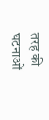तरह की घटनाओं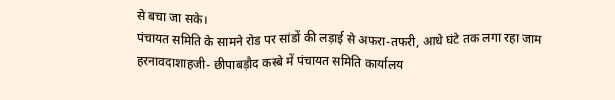से बचा जा सके।
पंचायत समिति के सामने रोड पर सांडों की लड़ाई से अफरा-तफरी, आधे घंटे तक लगा रहा जाम हरनावदाशाहजी- छीपाबड़ौद कस्बे में पंचायत समिति कार्यालय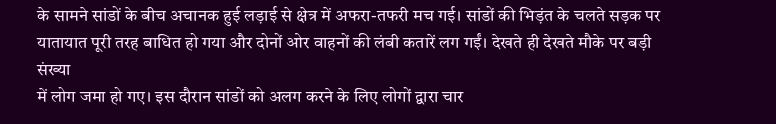के सामने सांडों के बीच अचानक हुई लड़ाई से क्षेत्र में अफरा-तफरी मच गई। सांडों की भिड़ंत के चलते सड़क पर यातायात पूरी तरह बाधित हो गया और दोनों ओर वाहनों की लंबी कतारें लग गईं। देखते ही देखते मौके पर बड़ी संख्या
में लोग जमा हो गए। इस दौरान सांडों को अलग करने के लिए लोगों द्वारा चार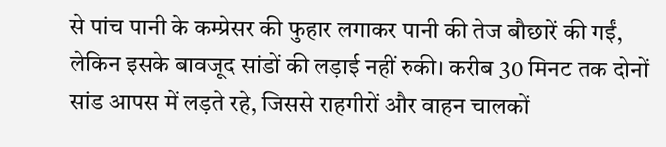से पांच पानी के कम्प्रेसर की फुहार लगाकर पानी की तेज बौछारें की गईं, लेकिन इसके बावजूद सांडों की लड़ाई नहीं रुकी। करीब 30 मिनट तक दोनों सांड आपस में लड़ते रहे, जिससे राहगीरों और वाहन चालकों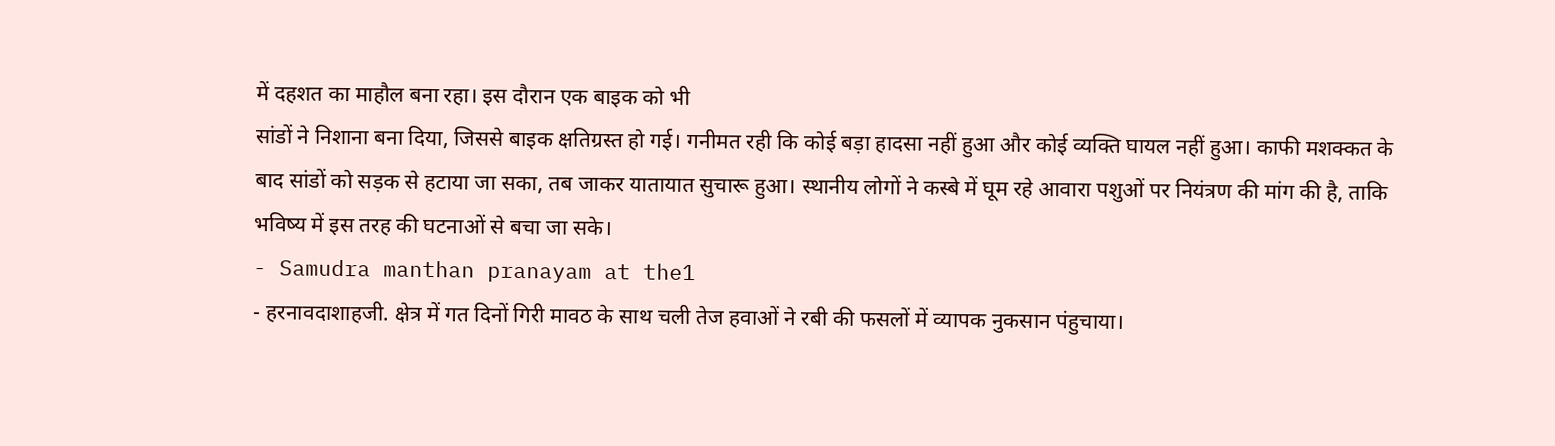में दहशत का माहौल बना रहा। इस दौरान एक बाइक को भी
सांडों ने निशाना बना दिया, जिससे बाइक क्षतिग्रस्त हो गई। गनीमत रही कि कोई बड़ा हादसा नहीं हुआ और कोई व्यक्ति घायल नहीं हुआ। काफी मशक्कत के बाद सांडों को सड़क से हटाया जा सका, तब जाकर यातायात सुचारू हुआ। स्थानीय लोगों ने कस्बे में घूम रहे आवारा पशुओं पर नियंत्रण की मांग की है, ताकि भविष्य में इस तरह की घटनाओं से बचा जा सके।
- Samudra manthan pranayam at the1
- हरनावदाशाहजी. क्षेत्र में गत दिनों गिरी मावठ के साथ चली तेज हवाओं ने रबी की फसलों में व्यापक नुकसान पंहुचाया।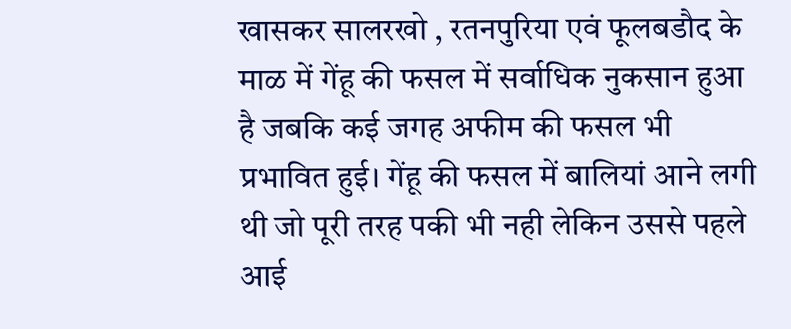खासकर सालरखो , रतनपुरिया एवं फूलबडौद के माळ में गेंहू की फसल में सर्वाधिक नुकसान हुआ है जबकि कई जगह अफीम की फसल भी प्रभावित हुई। गेंहू की फसल में बालियां आने लगी थी जो पूरी तरह पकी भी नही लेकिन उससे पहले आई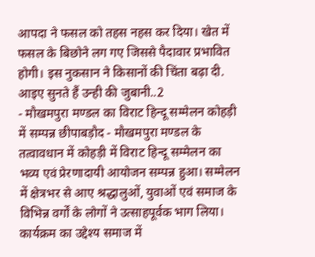आपदा ने फसल को तहस नहस कर दिया। खेत में फसल के बिछोने लग गए जिससे पैदावार प्रभावित होगी। इस नुकसान ने किसानों की चिंता बढ़ा दी. आइए सुनते हैं उन्ही की जुबानी..2
- मौखमपुरा मण्डल का विराट हिन्दू सम्मेलन कोहड़ी में सम्पन्न छीपाबड़ौद - मौखमपुरा मण्डल के तत्वावधान में कोहड़ी में विराट हिन्दू सम्मेलन का भव्य एवं प्रेरणादायी आयोजन सम्पन्न हुआ। सम्मेलन में क्षेत्रभर से आए श्रद्धालुओं, युवाओं एवं समाज के विभिन्न वर्गों के लोगों ने उत्साहपूर्वक भाग लिया। कार्यक्रम का उद्देश्य समाज में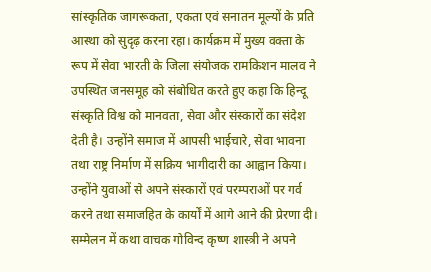सांस्कृतिक जागरूकता, एकता एवं सनातन मूल्यों के प्रति आस्था को सुदृढ़ करना रहा। कार्यक्रम में मुख्य वक्ता के रूप में सेवा भारती के जिला संयोजक रामकिशन मालव ने उपस्थित जनसमूह को संबोधित करते हुए कहा कि हिन्दू संस्कृति विश्व को मानवता, सेवा और संस्कारों का संदेश देती है। उन्होंने समाज में आपसी भाईचारे, सेवा भावना तथा राष्ट्र निर्माण में सक्रिय भागीदारी का आह्वान किया। उन्होंने युवाओं से अपने संस्कारों एवं परम्पराओं पर गर्व करने तथा समाजहित के कार्यों में आगे आने की प्रेरणा दी। सम्मेलन में कथा वाचक गोविन्द कृष्ण शास्त्री ने अपने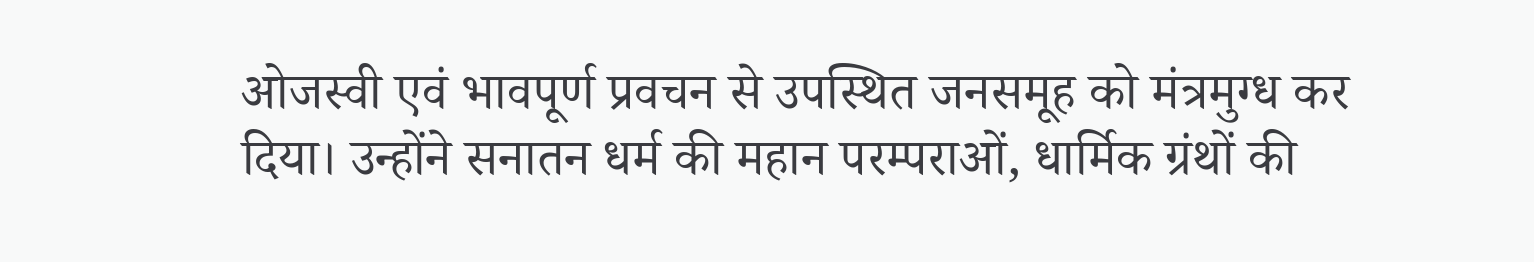ओजस्वी एवं भावपूर्ण प्रवचन से उपस्थित जनसमूह को मंत्रमुग्ध कर दिया। उन्होंने सनातन धर्म की महान परम्पराओं, धार्मिक ग्रंथों की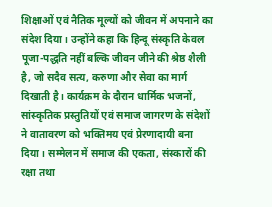शिक्षाओं एवं नैतिक मूल्यों को जीवन में अपनाने का संदेश दिया। उन्होंने कहा कि हिन्दू संस्कृति केवल पूजा-पद्धति नहीं बल्कि जीवन जीने की श्रेष्ठ शैली है, जो सदैव सत्य, करुणा और सेवा का मार्ग दिखाती है। कार्यक्रम के दौरान धार्मिक भजनों, सांस्कृतिक प्रस्तुतियों एवं समाज जागरण के संदेशों ने वातावरण को भक्तिमय एवं प्रेरणादायी बना दिया। सम्मेलन में समाज की एकता, संस्कारों की रक्षा तथा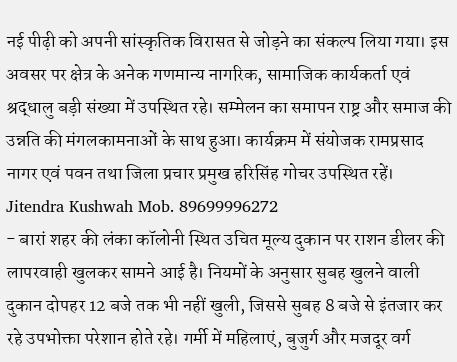नई पीढ़ी को अपनी सांस्कृतिक विरासत से जोड़ने का संकल्प लिया गया। इस अवसर पर क्षेत्र के अनेक गणमान्य नागरिक, सामाजिक कार्यकर्ता एवं श्रद्धालु बड़ी संख्या में उपस्थित रहे। सम्मेलन का समापन राष्ट्र और समाज की उन्नति की मंगलकामनाओं के साथ हुआ। कार्यक्रम में संयोजक रामप्रसाद नागर एवं पवन तथा जिला प्रचार प्रमुख हरिसिंह गोचर उपस्थित रहें। Jitendra Kushwah Mob. 89699996272
- बारां शहर की लंका कॉलोनी स्थित उचित मूल्य दुकान पर राशन डीलर की लापरवाही खुलकर सामने आई है। नियमों के अनुसार सुबह खुलने वाली दुकान दोपहर 12 बजे तक भी नहीं खुली, जिससे सुबह 8 बजे से इंतजार कर रहे उपभोक्ता परेशान होते रहे। गर्मी में महिलाएं, बुजुर्ग और मजदूर वर्ग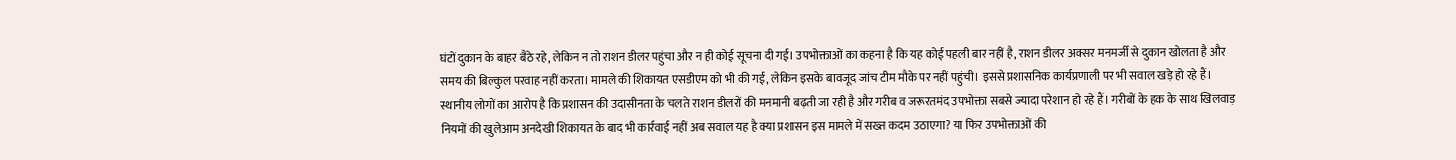घंटों दुकान के बाहर बैठे रहे, लेकिन न तो राशन डीलर पहुंचा और न ही कोई सूचना दी गई। उपभोक्ताओं का कहना है कि यह कोई पहली बार नहीं है, राशन डीलर अक्सर मनमर्जी से दुकान खोलता है और समय की बिल्कुल परवाह नहीं करता। मामले की शिकायत एसडीएम को भी की गई, लेकिन इसके बावजूद जांच टीम मौके पर नहीं पहुंची। इससे प्रशासनिक कार्यप्रणाली पर भी सवाल खड़े हो रहे हैं। स्थानीय लोगों का आरोप है कि प्रशासन की उदासीनता के चलते राशन डीलरों की मनमानी बढ़ती जा रही है और गरीब व जरूरतमंद उपभोक्ता सबसे ज्यादा परेशान हो रहे हैं। गरीबों के हक के साथ खिलवाड़ नियमों की खुलेआम अनदेखी शिकायत के बाद भी कार्रवाई नहीं अब सवाल यह है क्या प्रशासन इस मामले में सख्त कदम उठाएगा? या फिर उपभोक्ताओं की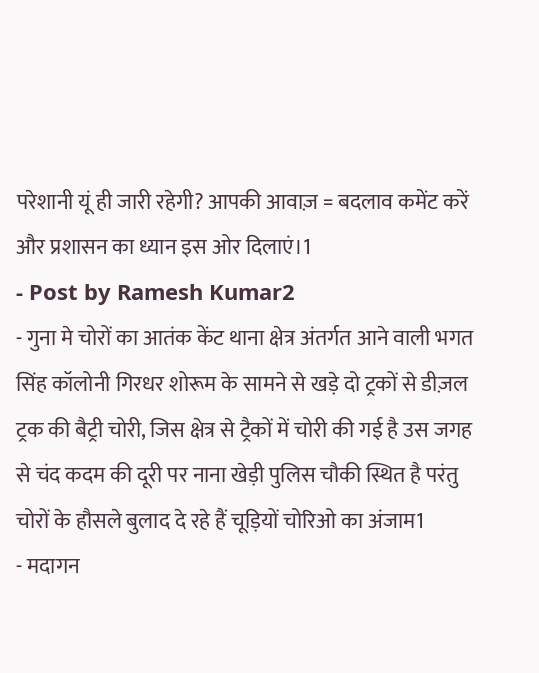परेशानी यूं ही जारी रहेगी? आपकी आवाज़ = बदलाव कमेंट करें और प्रशासन का ध्यान इस ओर दिलाएं।1
- Post by Ramesh Kumar2
- गुना मे चोरों का आतंक केंट थाना क्षेत्र अंतर्गत आने वाली भगत सिंह कॉलोनी गिरधर शोरूम के सामने से खड़े दो ट्रकों से डीज़ल ट्रक की बैट्री चोरी, जिस क्षेत्र से ट्रैकों में चोरी की गई है उस जगह से चंद कदम की दूरी पर नाना खेड़ी पुलिस चौकी स्थित है परंतु चोरों के हौसले बुलाद दे रहे हैं चूड़ियों चोरिओ का अंजाम1
- मदागन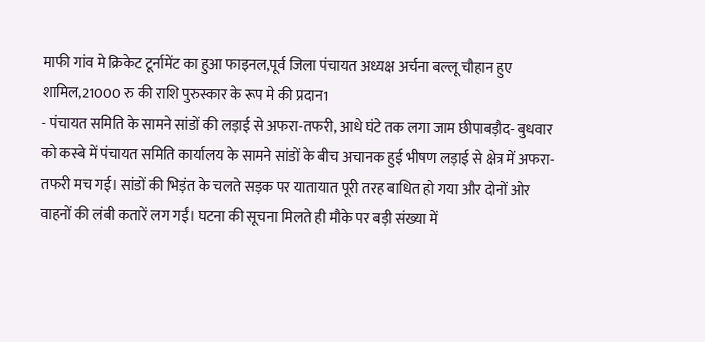माफी गांव मे क्रिकेट टूर्नामेंट का हुआ फाइनल,पूर्व जिला पंचायत अध्यक्ष अर्चना बल्लू चौहान हुए शामिल,21000 रु की राशि पुरुस्कार के रूप मे की प्रदान1
- पंचायत समिति के सामने सांडों की लड़ाई से अफरा-तफरी, आधे घंटे तक लगा जाम छीपाबड़ौद- बुधवार को कस्बे में पंचायत समिति कार्यालय के सामने सांडों के बीच अचानक हुई भीषण लड़ाई से क्षेत्र में अफरा-तफरी मच गई। सांडों की भिड़ंत के चलते सड़क पर यातायात पूरी तरह बाधित हो गया और दोनों ओर वाहनों की लंबी कतारें लग गईं। घटना की सूचना मिलते ही मौके पर बड़ी संख्या में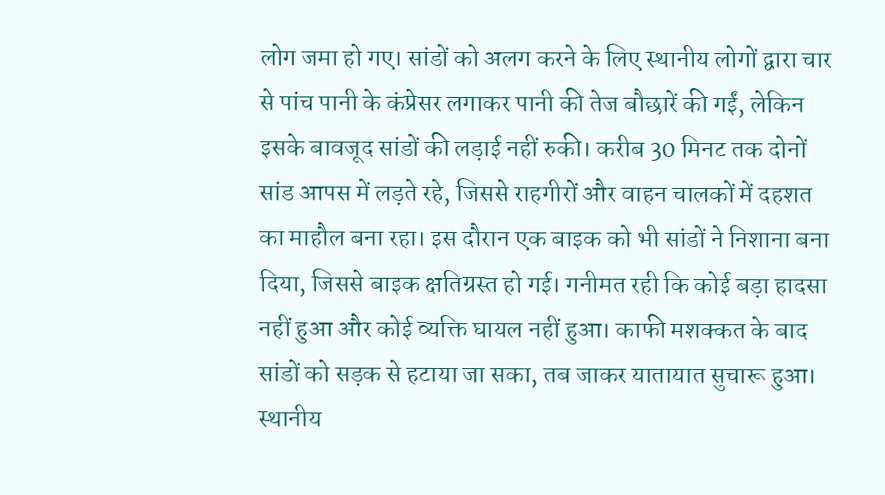लोग जमा हो गए। सांडों को अलग करने के लिए स्थानीय लोगों द्वारा चार से पांच पानी के कंप्रेसर लगाकर पानी की तेज बौछारें की गईं, लेकिन इसके बावजूद सांडों की लड़ाई नहीं रुकी। करीब 30 मिनट तक दोनों सांड आपस में लड़ते रहे, जिससे राहगीरों और वाहन चालकों में दहशत का माहौल बना रहा। इस दौरान एक बाइक को भी सांडों ने निशाना बना दिया, जिससे बाइक क्षतिग्रस्त हो गई। गनीमत रही कि कोई बड़ा हादसा नहीं हुआ और कोई व्यक्ति घायल नहीं हुआ। काफी मशक्कत के बाद सांडों को सड़क से हटाया जा सका, तब जाकर यातायात सुचारू हुआ। स्थानीय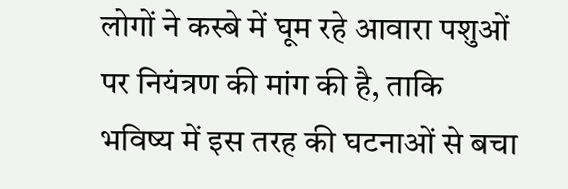लोगों ने कस्बे में घूम रहे आवारा पशुओं पर नियंत्रण की मांग की है, ताकि भविष्य में इस तरह की घटनाओं से बचा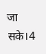जा सके।4